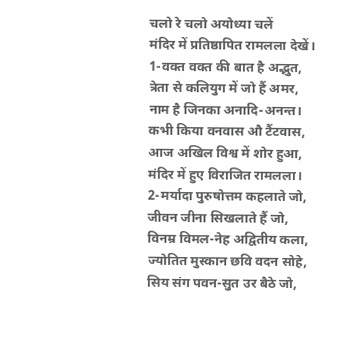चलो रे चलो अयोध्या चलें
मंदिर में प्रतिष्ठापित रामलला देखें।
1-वक्त वक्त की बात है अद्भुत,
त्रेता से कलियुग में जो हैं अमर,
नाम है जिनका अनादि-अनन्त।
कभी किया वनवास औ टैंटवास,
आज अखिल विश्व में शोर हुआ,
मंदिर में हुए विराजित रामलला।
2-मर्यादा पुरुषोत्तम कहलाते जो,
जीवन जीना सिखलाते हैं जो,
विनम्र विमल-नेह अद्वितीय कला,
ज्योतित मुस्कान छवि वदन सोहे,
सिय संग पवन-सुत उर बैठे जो,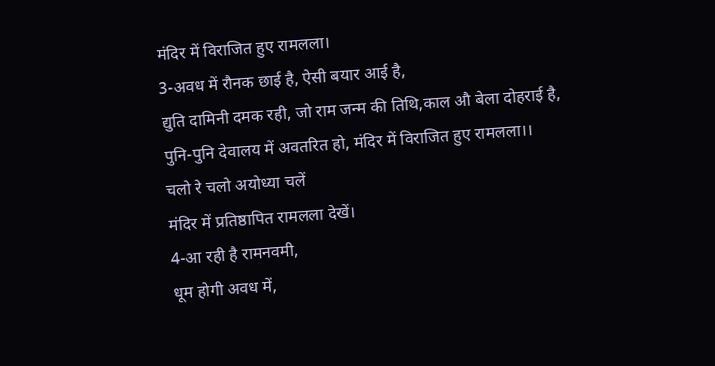मंदिर में विराजित हुए रामलला।
3-अवध में रौनक छाई है, ऐसी बयार आई है,
द्युति दामिनी दमक रही, जो राम जन्म की तिथि,काल औ बेला दोहराई है,
पुनि-पुनि देवालय में अवतरित हो, मंदिर में विराजित हुए रामलला।।
चलो रे चलो अयोध्या चलें
मंदिर में प्रतिष्ठापित रामलला देखें।
4-आ रही है रामनवमी,
धूम होगी अवध में,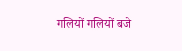गलियों गलियों बजे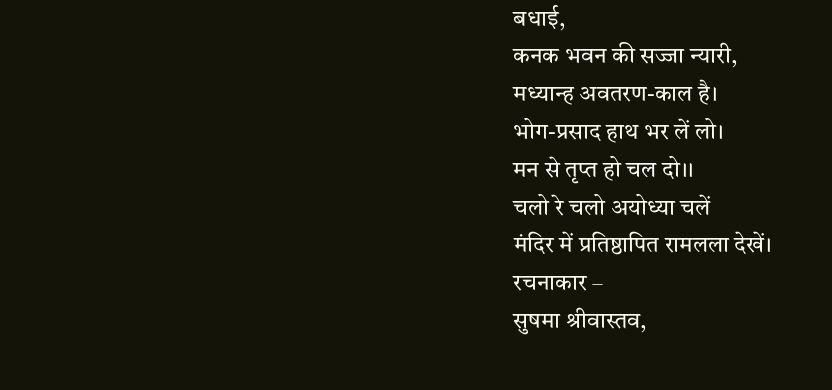बधाई,
कनक भवन की सज्जा न्यारी,
मध्यान्ह अवतरण-काल है।
भोग-प्रसाद हाथ भर लें लो।
मन से तृप्त हो चल दो।।
चलो रे चलो अयोध्या चलें
मंदिर में प्रतिष्ठापित रामलला देखें।
रचनाकार –
सुषमा श्रीवास्तव,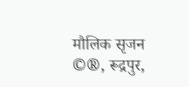मौलिक सृजन ©®, रूद्रपुर,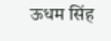ऊधम सिंह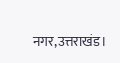नगर,उत्तराखंड।